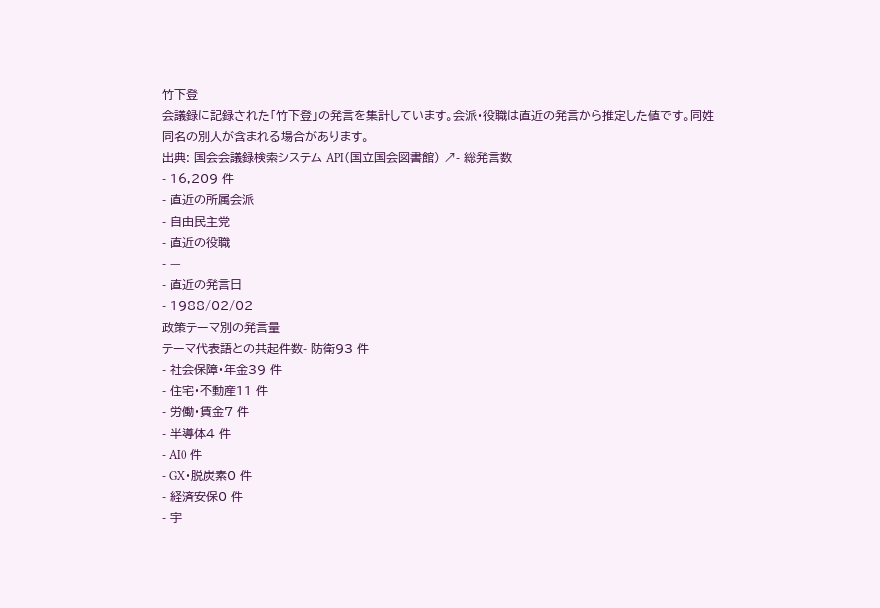竹下登
会議録に記録された「竹下登」の発言を集計しています。会派・役職は直近の発言から推定した値です。同姓同名の別人が含まれる場合があります。
出典: 国会会議録検索システム API(国立国会図書館) ↗- 総発言数
- 16,209 件
- 直近の所属会派
- 自由民主党
- 直近の役職
- —
- 直近の発言日
- 1988/02/02
政策テーマ別の発言量
テーマ代表語との共起件数- 防衛93 件
- 社会保障・年金39 件
- 住宅・不動産11 件
- 労働・賃金7 件
- 半導体4 件
- AI0 件
- GX・脱炭素0 件
- 経済安保0 件
- 宇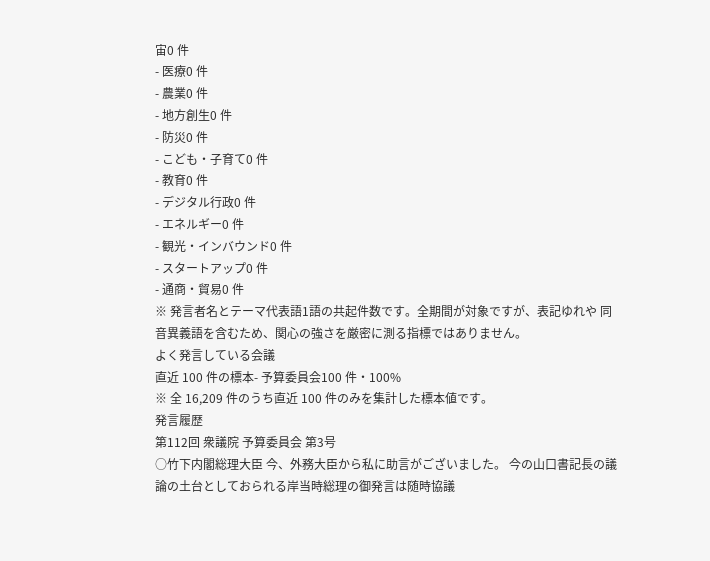宙0 件
- 医療0 件
- 農業0 件
- 地方創生0 件
- 防災0 件
- こども・子育て0 件
- 教育0 件
- デジタル行政0 件
- エネルギー0 件
- 観光・インバウンド0 件
- スタートアップ0 件
- 通商・貿易0 件
※ 発言者名とテーマ代表語1語の共起件数です。全期間が対象ですが、表記ゆれや 同音異義語を含むため、関心の強さを厳密に測る指標ではありません。
よく発言している会議
直近 100 件の標本- 予算委員会100 件・100%
※ 全 16,209 件のうち直近 100 件のみを集計した標本値です。
発言履歴
第112回 衆議院 予算委員会 第3号
○竹下内閣総理大臣 今、外務大臣から私に助言がございました。 今の山口書記長の議論の土台としておられる岸当時総理の御発言は随時協議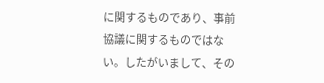に関するものであり、事前協議に関するものではない。したがいまして、その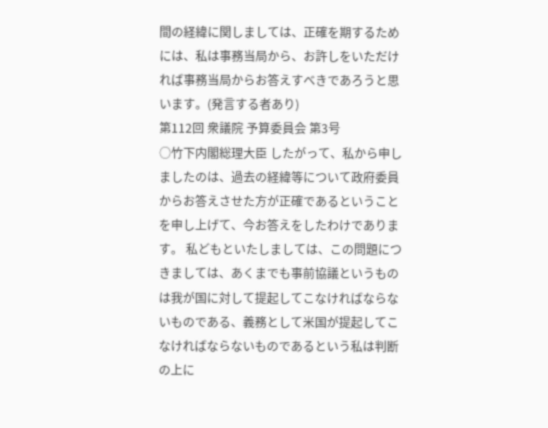間の経緯に関しましては、正確を期するためには、私は事務当局から、お許しをいただければ事務当局からお答えすべきであろうと思います。(発言する者あり)
第112回 衆議院 予算委員会 第3号
○竹下内閣総理大臣 したがって、私から申しましたのは、過去の経緯等について政府委員からお答えさせた方が正確であるということを申し上げて、今お答えをしたわけであります。 私どもといたしましては、この問題につきましては、あくまでも事前協議というものは我が国に対して提起してこなければならないものである、義務として米国が提起してこなければならないものであるという私は判断の上に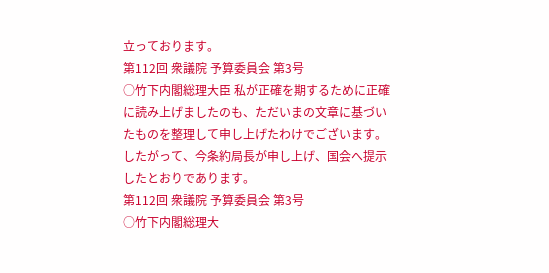立っております。
第112回 衆議院 予算委員会 第3号
○竹下内閣総理大臣 私が正確を期するために正確に読み上げましたのも、ただいまの文章に基づいたものを整理して申し上げたわけでございます。したがって、今条約局長が申し上げ、国会へ提示したとおりであります。
第112回 衆議院 予算委員会 第3号
○竹下内閣総理大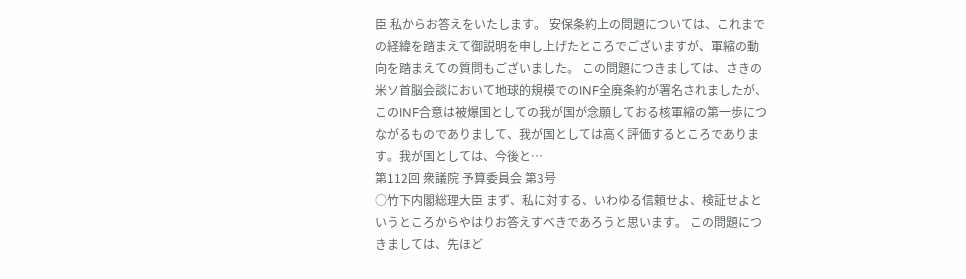臣 私からお答えをいたします。 安保条約上の問題については、これまでの経緯を踏まえて御説明を申し上げたところでございますが、軍縮の動向を踏まえての質問もございました。 この問題につきましては、さきの米ソ首脳会談において地球的規模でのINF全廃条約が署名されましたが、このINF合意は被爆国としての我が国が念願しておる核軍縮の第一歩につながるものでありまして、我が国としては高く評価するところであります。我が国としては、今後と…
第112回 衆議院 予算委員会 第3号
○竹下内閣総理大臣 まず、私に対する、いわゆる信頼せよ、検証せよというところからやはりお答えすべきであろうと思います。 この問題につきましては、先ほど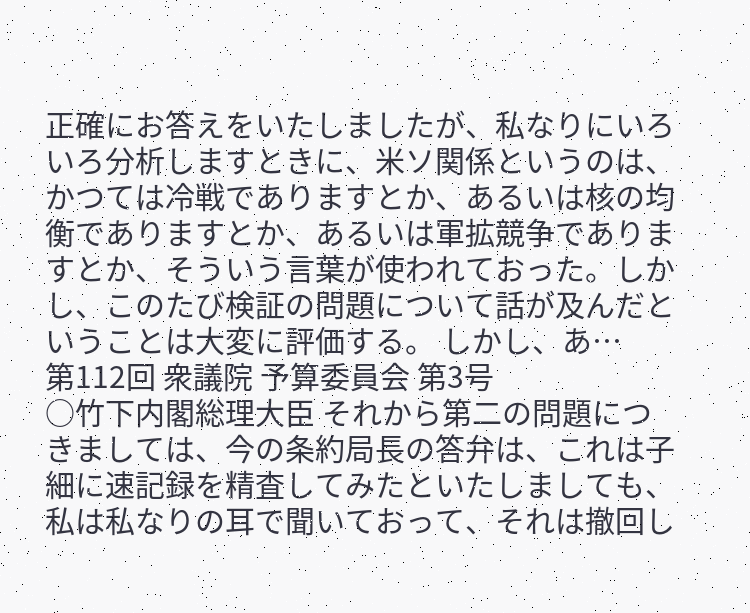正確にお答えをいたしましたが、私なりにいろいろ分析しますときに、米ソ関係というのは、かつては冷戦でありますとか、あるいは核の均衡でありますとか、あるいは軍拡競争でありますとか、そういう言葉が使われておった。しかし、このたび検証の問題について話が及んだということは大変に評価する。 しかし、あ…
第112回 衆議院 予算委員会 第3号
○竹下内閣総理大臣 それから第二の問題につきましては、今の条約局長の答弁は、これは子細に速記録を精査してみたといたしましても、私は私なりの耳で聞いておって、それは撤回し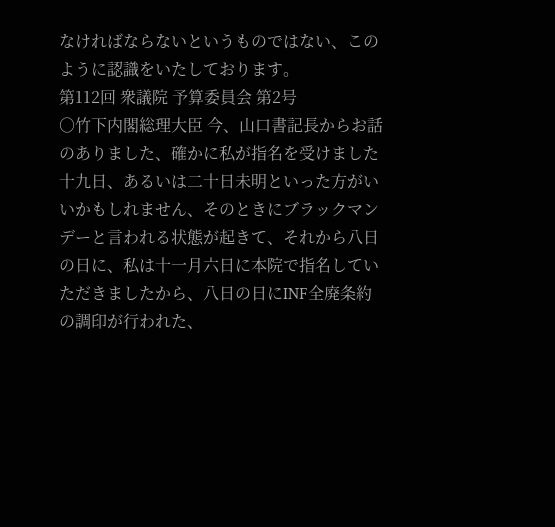なければならないというものではない、このように認識をいたしております。
第112回 衆議院 予算委員会 第2号
○竹下内閣総理大臣 今、山口書記長からお話のありました、確かに私が指名を受けました十九日、あるいは二十日未明といった方がいいかもしれません、そのときにブラックマンデーと言われる状態が起きて、それから八日の日に、私は十一月六日に本院で指名していただきましたから、八日の日にINF全廃条約の調印が行われた、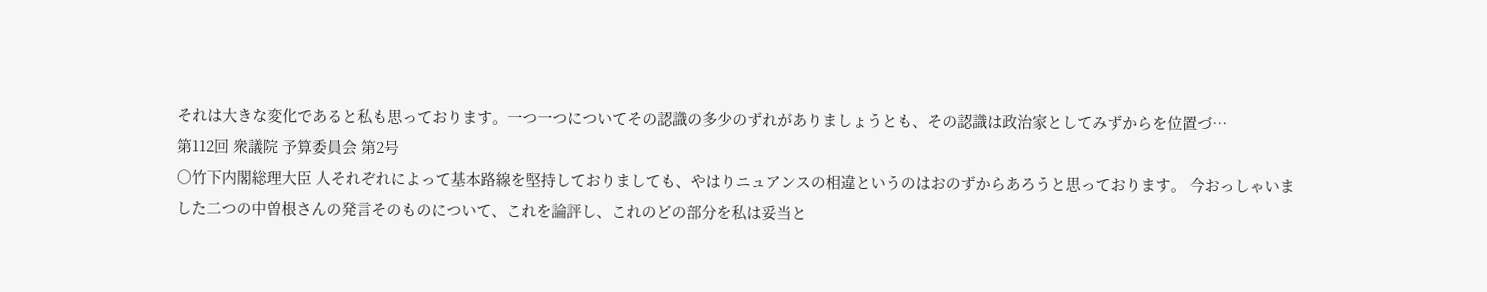それは大きな変化であると私も思っております。一つ一つについてその認識の多少のずれがありましょうとも、その認識は政治家としてみずからを位置づ…
第112回 衆議院 予算委員会 第2号
○竹下内閣総理大臣 人それぞれによって基本路線を堅持しておりましても、やはりニュアンスの相違というのはおのずからあろうと思っております。 今おっしゃいました二つの中曽根さんの発言そのものについて、これを論評し、これのどの部分を私は妥当と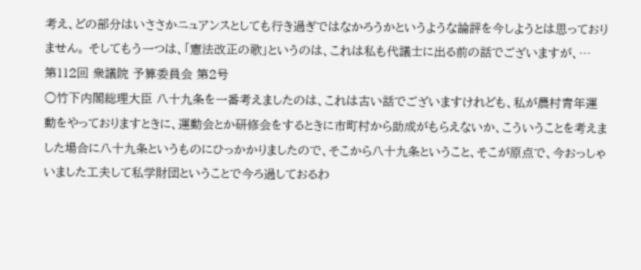考え、どの部分はいささかニュアンスとしても行き過ぎではなかろうかというような論評を今しようとは思っておりません。 そしてもう一つは、「憲法改正の歌」というのは、これは私も代議士に出る前の話でございますが、…
第112回 衆議院 予算委員会 第2号
○竹下内閣総理大臣 八十九条を一番考えましたのは、これは古い話でございますけれども、私が農村青年運動をやっておりますときに、運動会とか研修会をするときに市町村から助成がもらえないか、こういうことを考えました場合に八十九条というものにひっかかりましたので、そこから八十九条ということ、そこが原点で、今おっしゃいました工夫して私学財団ということで今ろ過しておるわ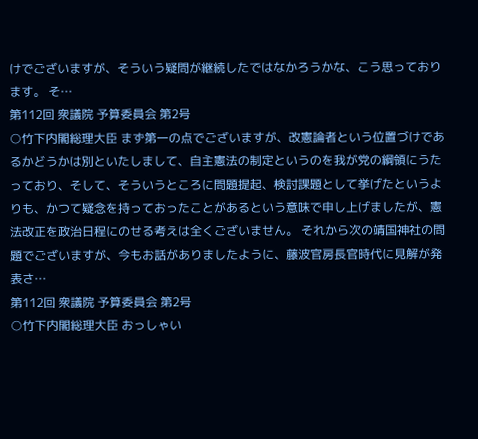けでございますが、そういう疑問が継続したではなかろうかな、こう思っております。 そ…
第112回 衆議院 予算委員会 第2号
○竹下内閣総理大臣 まず第一の点でございますが、改憲論者という位置づけであるかどうかは別といたしまして、自主憲法の制定というのを我が党の綱領にうたっており、そして、そういうところに問題提起、検討課題として挙げたというよりも、かつて疑念を持っておったことがあるという意味で申し上げましたが、憲法改正を政治日程にのせる考えは全くございません。 それから次の靖国神社の問題でございますが、今もお話がありましたように、藤波官房長官時代に見解が発表さ…
第112回 衆議院 予算委員会 第2号
○竹下内閣総理大臣 おっしゃい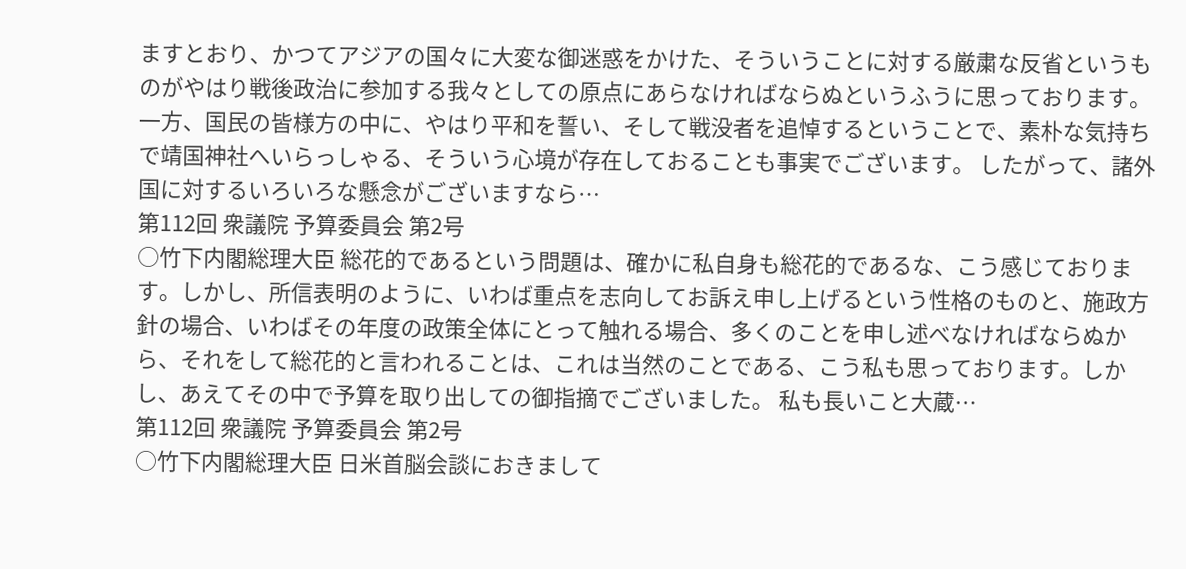ますとおり、かつてアジアの国々に大変な御迷惑をかけた、そういうことに対する厳粛な反省というものがやはり戦後政治に参加する我々としての原点にあらなければならぬというふうに思っております。一方、国民の皆様方の中に、やはり平和を誓い、そして戦没者を追悼するということで、素朴な気持ちで靖国神社へいらっしゃる、そういう心境が存在しておることも事実でございます。 したがって、諸外国に対するいろいろな懸念がございますなら…
第112回 衆議院 予算委員会 第2号
○竹下内閣総理大臣 総花的であるという問題は、確かに私自身も総花的であるな、こう感じております。しかし、所信表明のように、いわば重点を志向してお訴え申し上げるという性格のものと、施政方針の場合、いわばその年度の政策全体にとって触れる場合、多くのことを申し述べなければならぬから、それをして総花的と言われることは、これは当然のことである、こう私も思っております。しかし、あえてその中で予算を取り出しての御指摘でございました。 私も長いこと大蔵…
第112回 衆議院 予算委員会 第2号
○竹下内閣総理大臣 日米首脳会談におきまして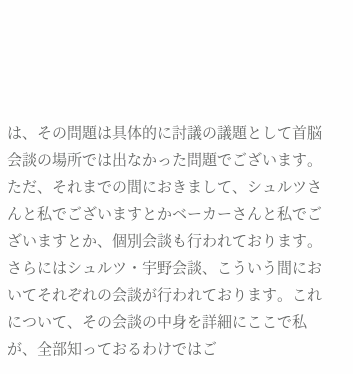は、その問題は具体的に討議の議題として首脳会談の場所では出なかった問題でございます。 ただ、それまでの間におきまして、シュルツさんと私でございますとかベーカーさんと私でございますとか、個別会談も行われております。さらにはシュルツ・宇野会談、こういう間においてそれぞれの会談が行われております。これについて、その会談の中身を詳細にここで私が、全部知っておるわけではご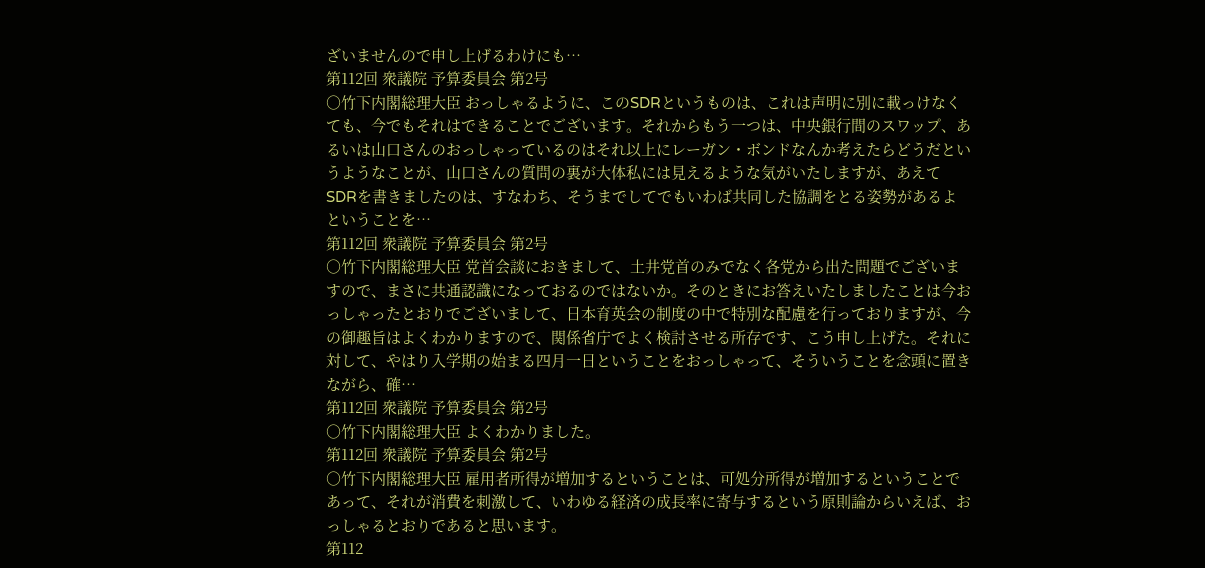ざいませんので申し上げるわけにも…
第112回 衆議院 予算委員会 第2号
○竹下内閣総理大臣 おっしゃるように、このSDRというものは、これは声明に別に載っけなくても、今でもそれはできることでございます。それからもう一つは、中央銀行間のスワップ、あるいは山口さんのおっしゃっているのはそれ以上にレーガン・ボンドなんか考えたらどうだというようなことが、山口さんの質問の裏が大体私には見えるような気がいたしますが、あえてSDRを書きましたのは、すなわち、そうまでしてでもいわば共同した協調をとる姿勢があるよということを…
第112回 衆議院 予算委員会 第2号
○竹下内閣総理大臣 党首会談におきまして、土井党首のみでなく各党から出た問題でございますので、まさに共通認識になっておるのではないか。そのときにお答えいたしましたことは今おっしゃったとおりでございまして、日本育英会の制度の中で特別な配慮を行っておりますが、今の御趣旨はよくわかりますので、関係省庁でよく検討させる所存です、こう申し上げた。それに対して、やはり入学期の始まる四月一日ということをおっしゃって、そういうことを念頭に置きながら、確…
第112回 衆議院 予算委員会 第2号
○竹下内閣総理大臣 よくわかりました。
第112回 衆議院 予算委員会 第2号
○竹下内閣総理大臣 雇用者所得が増加するということは、可処分所得が増加するということであって、それが消費を刺激して、いわゆる経済の成長率に寄与するという原則論からいえば、おっしゃるとおりであると思います。
第112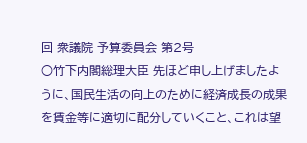回 衆議院 予算委員会 第2号
○竹下内閣総理大臣 先ほど申し上げましたように、国民生活の向上のために経済成長の成果を賃金等に適切に配分していくこと、これは望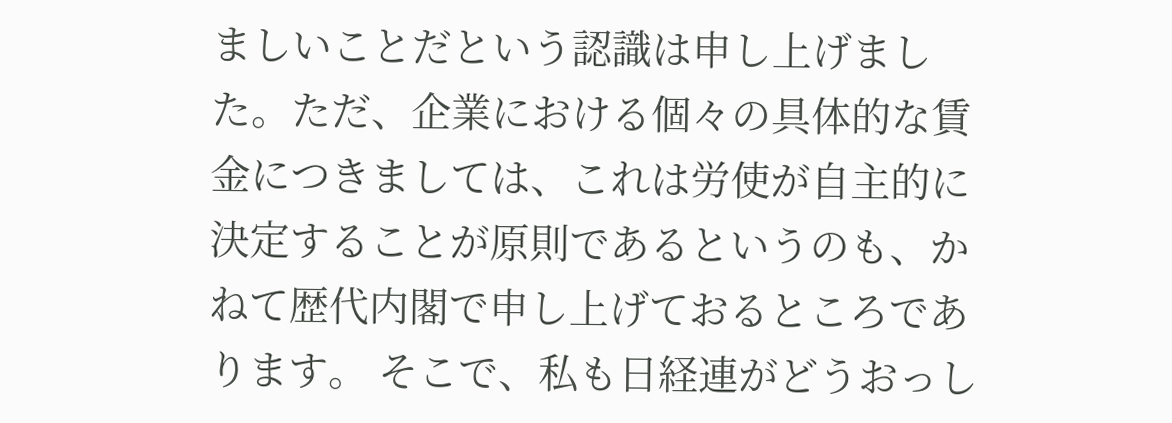ましいことだという認識は申し上げました。ただ、企業における個々の具体的な賃金につきましては、これは労使が自主的に決定することが原則であるというのも、かねて歴代内閣で申し上げておるところであります。 そこで、私も日経連がどうおっし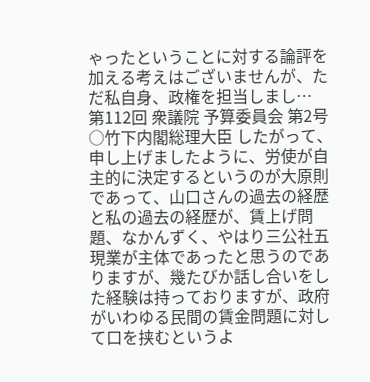ゃったということに対する論評を加える考えはございませんが、ただ私自身、政権を担当しまし…
第112回 衆議院 予算委員会 第2号
○竹下内閣総理大臣 したがって、申し上げましたように、労使が自主的に決定するというのが大原則であって、山口さんの過去の経歴と私の過去の経歴が、賃上げ問題、なかんずく、やはり三公社五現業が主体であったと思うのでありますが、幾たびか話し合いをした経験は持っておりますが、政府がいわゆる民間の賃金問題に対して口を挟むというよ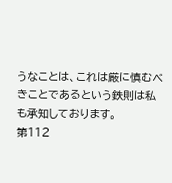うなことは、これは厳に慎むべきことであるという鉄則は私も承知しております。
第112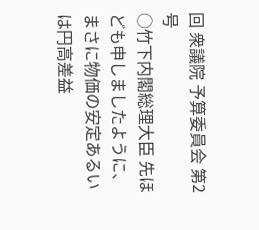回 衆議院 予算委員会 第2号
○竹下内閣総理大臣 先ほども申しましたように、まさに物価の安定あるいは円高差益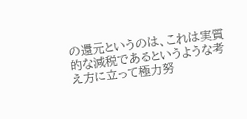の還元というのは、これは実質的な減税であるというような考え方に立って極力努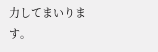力してまいります。